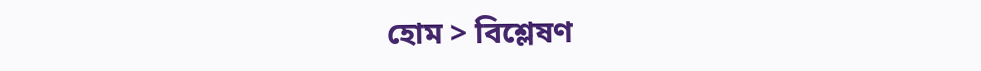হোম > বিশ্লেষণ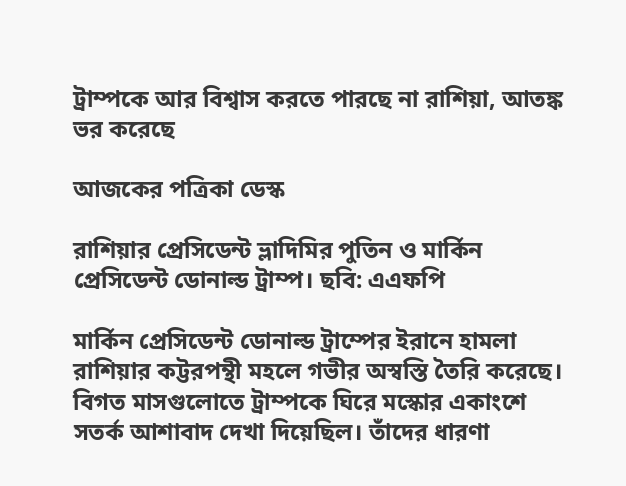ট্রাম্পকে আর বিশ্বাস করতে পারছে না রাশিয়া, আতঙ্ক ভর করেছে

আজকের পত্রিকা ডেস্ক

রাশিয়ার প্রেসিডেন্ট ভ্লাদিমির পুতিন ও মার্কিন প্রেসিডেন্ট ডোনাল্ড ট্রাম্প। ছবি: এএফপি

মার্কিন প্রেসিডেন্ট ডোনাল্ড ট্রাম্পের ইরানে হামলা রাশিয়ার কট্টরপন্থী মহলে গভীর অস্বস্তি তৈরি করেছে। বিগত মাসগুলোতে ট্রাম্পকে ঘিরে মস্কোর একাংশে সতর্ক আশাবাদ দেখা দিয়েছিল। তাঁদের ধারণা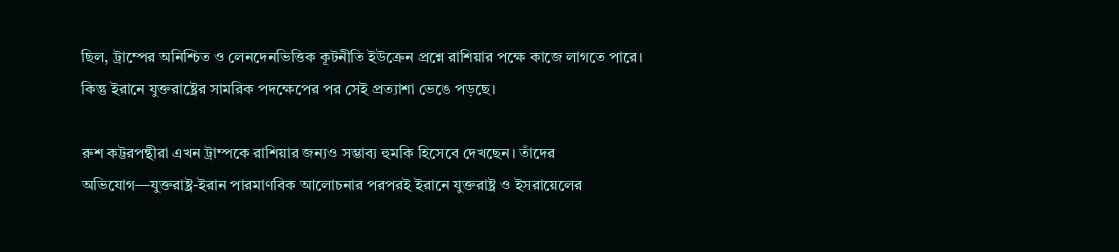ছিল, ট্রাম্পের অনিশ্চিত ও লেনদেনভিত্তিক কূটনীতি ইউক্রেন প্রশ্নে রাশিয়ার পক্ষে কাজে লাগতে পারে। কিন্তু ইরানে যুক্তরাষ্ট্রের সামরিক পদক্ষেপের পর সেই প্রত্যাশা ভেঙে পড়ছে।

রুশ কট্টরপন্থীরা এখন ট্রাম্পকে রাশিয়ার জন্যও সম্ভাব্য হুমকি হিসেবে দেখছেন। তাঁদের অভিযোগ—যুক্তরাষ্ট্র-ইরান পারমাণবিক আলোচনার পরপরই ইরানে যুক্তরাষ্ট্র ও ইসরায়েলের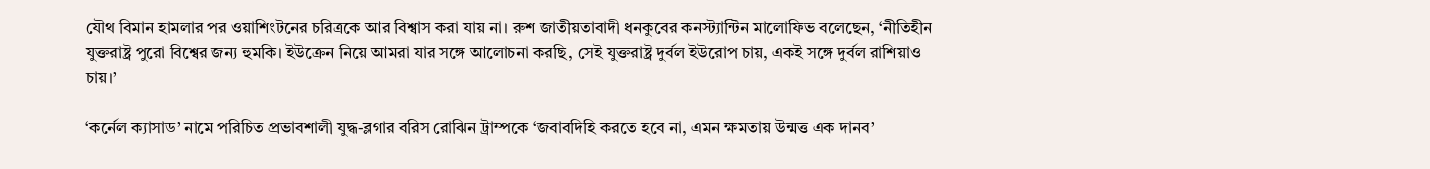যৌথ বিমান হামলার পর ওয়াশিংটনের চরিত্রকে আর বিশ্বাস করা যায় না। রুশ জাতীয়তাবাদী ধনকুবের কনস্ট্যান্টিন মালোফিভ বলেছেন, ‘নীতিহীন যুক্তরাষ্ট্র পুরো বিশ্বের জন্য হুমকি। ইউক্রেন নিয়ে আমরা যার সঙ্গে আলোচনা করছি, সেই যুক্তরাষ্ট্র দুর্বল ইউরোপ চায়, একই সঙ্গে দুর্বল রাশিয়াও চায়।’

‘কর্নেল ক্যাসাড’ নামে পরিচিত প্রভাবশালী যুদ্ধ-ব্লগার বরিস রোঝিন ট্রাম্পকে ‘জবাবদিহি করতে হবে না, এমন ক্ষমতায় উন্মত্ত এক দানব’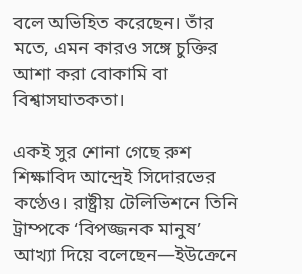বলে অভিহিত করেছেন। তাঁর মতে, এমন কারও সঙ্গে চুক্তির আশা করা বোকামি বা বিশ্বাসঘাতকতা।

একই সুর শোনা গেছে রুশ শিক্ষাবিদ আন্দ্রেই সিদোরভের কণ্ঠেও। রাষ্ট্রীয় টেলিভিশনে তিনি ট্রাম্পকে ‘বিপজ্জনক মানুষ’ আখ্যা দিয়ে বলেছেন—ইউক্রেনে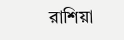রাশিয়া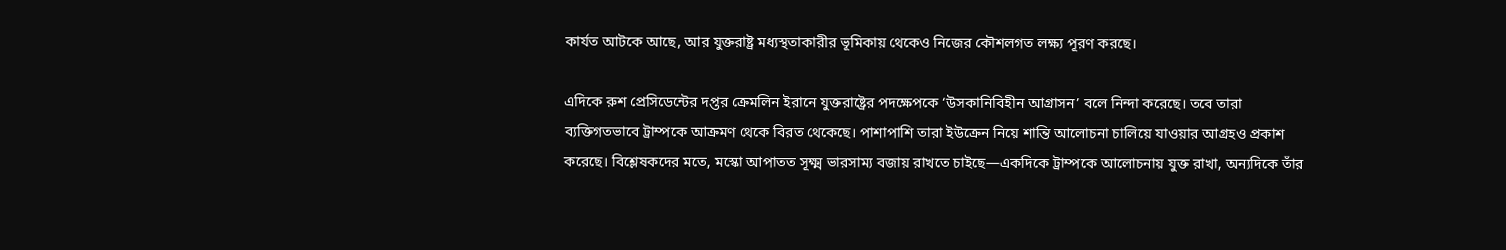কার্যত আটকে আছে, আর যুক্তরাষ্ট্র মধ্যস্থতাকারীর ভূমিকায় থেকেও নিজের কৌশলগত লক্ষ্য পূরণ করছে।

এদিকে রুশ প্রেসিডেন্টের দপ্তর ক্রেমলিন ইরানে যুক্তরাষ্ট্রের পদক্ষেপকে ‘উসকানিবিহীন আগ্রাসন’ বলে নিন্দা করেছে। তবে তারা ব্যক্তিগতভাবে ট্রাম্পকে আক্রমণ থেকে বিরত থেকেছে। পাশাপাশি তারা ইউক্রেন নিয়ে শান্তি আলোচনা চালিয়ে যাওয়ার আগ্রহও প্রকাশ করেছে। বিশ্লেষকদের মতে, মস্কো আপাতত সূক্ষ্ম ভারসাম্য বজায় রাখতে চাইছে—একদিকে ট্রাম্পকে আলোচনায় যুক্ত রাখা, অন্যদিকে তাঁর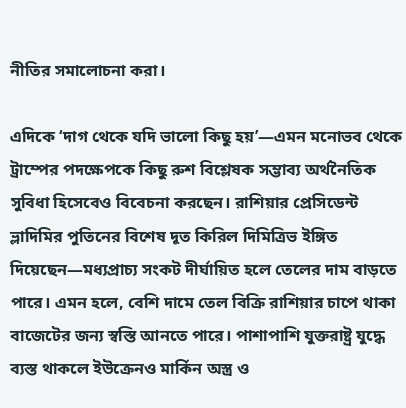নীতির সমালোচনা করা।

এদিকে ‘দাগ থেকে যদি ভালো কিছু হয়’—এমন মনোভব থেকে ট্রাম্পের পদক্ষেপকে কিছু রুশ বিশ্লেষক সম্ভাব্য অর্থনৈতিক সুবিধা হিসেবেও বিবেচনা করছেন। রাশিয়ার প্রেসিডেন্ট ভ্লাদিমির পুতিনের বিশেষ দূত কিরিল দিমিত্রিভ ইঙ্গিত দিয়েছেন—মধ্যপ্রাচ্য সংকট দীর্ঘায়িত হলে তেলের দাম বাড়তে পারে। এমন হলে, বেশি দামে তেল বিক্রি রাশিয়ার চাপে থাকা বাজেটের জন্য স্বস্তি আনতে পারে। পাশাপাশি যুক্তরাষ্ট্র যুদ্ধে ব্যস্ত থাকলে ইউক্রেনও মার্কিন অস্ত্র ও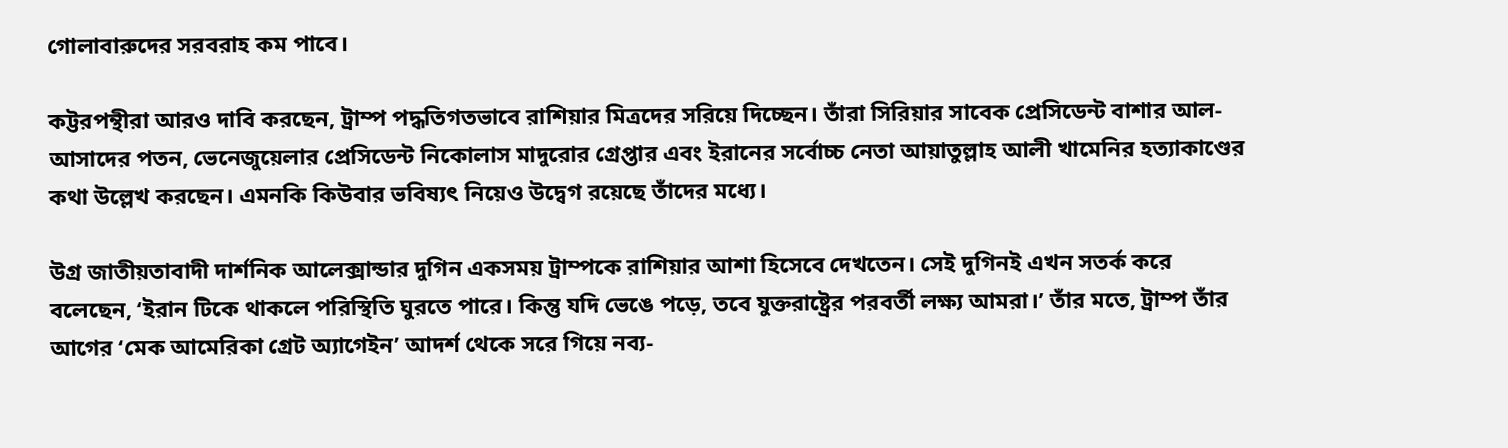গোলাবারুদের সরবরাহ কম পাবে।

কট্টরপন্থীরা আরও দাবি করছেন, ট্রাম্প পদ্ধতিগতভাবে রাশিয়ার মিত্রদের সরিয়ে দিচ্ছেন। তাঁরা সিরিয়ার সাবেক প্রেসিডেন্ট বাশার আল-আসাদের পতন, ভেনেজুয়েলার প্রেসিডেন্ট নিকোলাস মাদুরোর গ্রেপ্তার এবং ইরানের সর্বোচ্চ নেতা আয়াতুল্লাহ আলী খামেনির হত্যাকাণ্ডের কথা উল্লেখ করছেন। এমনকি কিউবার ভবিষ্যৎ নিয়েও উদ্বেগ রয়েছে তাঁদের মধ্যে।

উগ্র জাতীয়তাবাদী দার্শনিক আলেক্সান্ডার দুগিন একসময় ট্রাম্পকে রাশিয়ার আশা হিসেবে দেখতেন। সেই দুগিনই এখন সতর্ক করে বলেছেন, ‘ইরান টিকে থাকলে পরিস্থিতি ঘুরতে পারে। কিন্তু যদি ভেঙে পড়ে, তবে যুক্তরাষ্ট্রের পরবর্তী লক্ষ্য আমরা।’ তাঁর মতে, ট্রাম্প তাঁর আগের ‘মেক আমেরিকা গ্রেট অ্যাগেইন’ আদর্শ থেকে সরে গিয়ে নব্য-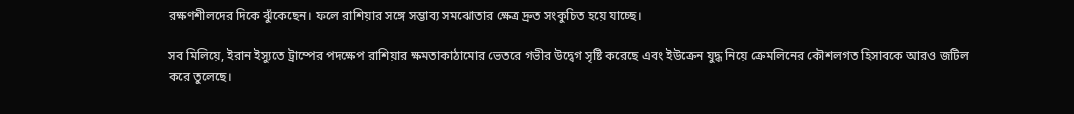রক্ষণশীলদের দিকে ঝুঁকেছেন। ফলে রাশিয়ার সঙ্গে সম্ভাব্য সমঝোতার ক্ষেত্র দ্রুত সংকুচিত হয়ে যাচ্ছে।

সব মিলিয়ে, ইরান ইস্যুতে ট্রাম্পের পদক্ষেপ রাশিয়ার ক্ষমতাকাঠামোর ভেতরে গভীর উদ্বেগ সৃষ্টি করেছে এবং ইউক্রেন যুদ্ধ নিয়ে ক্রেমলিনের কৌশলগত হিসাবকে আরও জটিল করে তুলেছে।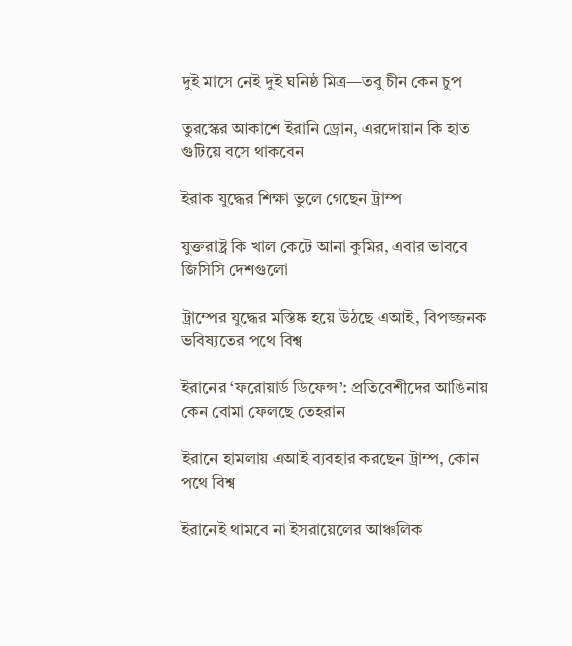দুই মাসে নেই দুই ঘনিষ্ঠ মিত্র—তবু চীন কেন চুপ

তুরস্কের আকাশে ইরানি ড্রোন, এরদোয়ান কি হাত গুটিয়ে বসে থাকবেন

ইরাক যুদ্ধের শিক্ষা ভুলে গেছেন ট্রাম্প

যুক্তরাষ্ট্র কি খাল কেটে আনা কুমির, এবার ভাববে জিসিসি দেশগুলো

ট্রাম্পের যুদ্ধের মস্তিষ্ক হয়ে উঠছে এআই, বিপজ্জনক ভবিষ্যতের পথে বিশ্ব

ইরানের ‘ফরোয়ার্ড ডিফেন্স’: প্রতিবেশীদের আঙিনায় কেন বোমা ফেলছে তেহরান

ইরানে হামলায় এআই ব্যবহার করছেন ট্রাম্প, কোন পথে বিশ্ব

ইরানেই থামবে না ইসরায়েলের আঞ্চলিক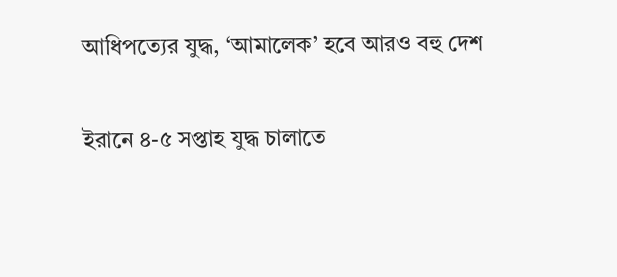আধিপত্যের যুদ্ধ, ‘আমালেক’ হবে আরও বহু দেশ

ইরানে ৪-৫ সপ্তাহ যুদ্ধ চালাতে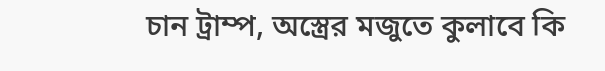চান ট্রাম্প, অস্ত্রের মজুতে কুলাবে কি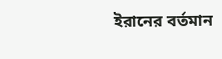ইরানের বর্তমান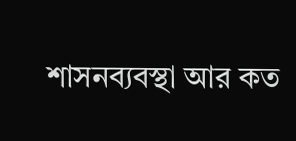শাসনব্যবস্থা আর কত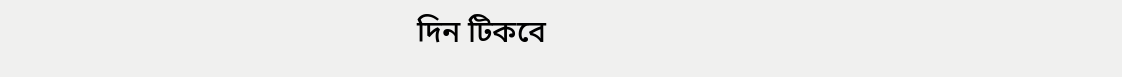দিন টিকবে